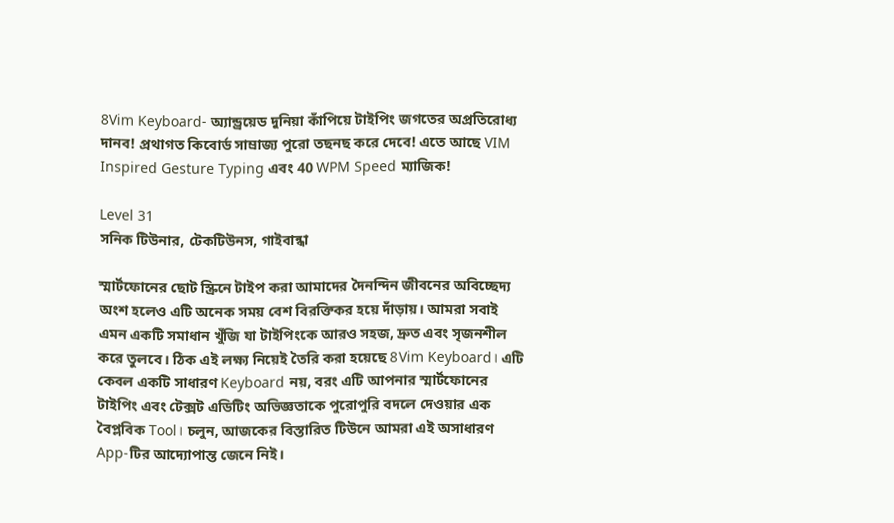8Vim Keyboard- অ্যান্ড্রয়েড দুনিয়া কাঁপিয়ে টাইপিং জগতের অপ্রতিরোধ্য দানব! প্রথাগত কিবোর্ড সাম্রাজ্য পুরো তছনছ করে দেবে! এতে আছে VIM Inspired Gesture Typing এবং 40 WPM Speed ম্যাজিক!

Level 31
সনিক টিউনার, টেকটিউনস, গাইবান্ধা

স্মার্টফোনের ছোট স্ক্রিনে টাইপ করা আমাদের দৈনন্দিন জীবনের অবিচ্ছেদ্য অংশ হলেও এটি অনেক সময় বেশ বিরক্তিকর হয়ে দাঁড়ায়। আমরা সবাই এমন একটি সমাধান খুঁজি যা টাইপিংকে আরও সহজ, দ্রুত এবং সৃজনশীল করে তুলবে। ঠিক এই লক্ষ্য নিয়েই তৈরি করা হয়েছে 8Vim Keyboard। এটি কেবল একটি সাধারণ Keyboard নয়, বরং এটি আপনার স্মার্টফোনের টাইপিং এবং টেক্সট এডিটিং অভিজ্ঞতাকে পুরোপুরি বদলে দেওয়ার এক বৈপ্লবিক Tool। চলুন, আজকের বিস্তারিত টিউনে আমরা এই অসাধারণ App-টির আদ্যোপান্ত জেনে নিই।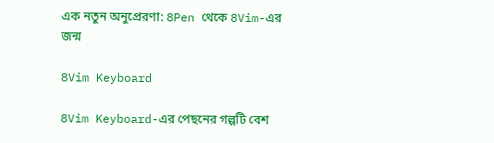এক নতুন অনুপ্রেরণা: 8Pen থেকে 8Vim-এর জন্ম

8Vim Keyboard

8Vim Keyboard-এর পেছনের গল্পটি বেশ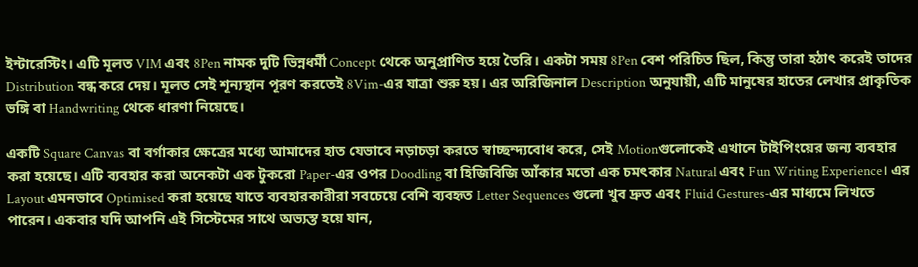ইন্টারেস্টিং। এটি মূলত VIM এবং 8Pen নামক দুটি ভিন্নধর্মী Concept থেকে অনুপ্রাণিত হয়ে তৈরি। একটা সময় 8Pen বেশ পরিচিত ছিল, কিন্তু তারা হঠাৎ করেই তাদের Distribution বন্ধ করে দেয়। মূলত সেই শূন্যস্থান পূরণ করতেই 8Vim-এর যাত্রা শুরু হয়। এর অরিজিনাল Description অনুযায়ী, এটি মানুষের হাতের লেখার প্রাকৃতিক ভঙ্গি বা Handwriting থেকে ধারণা নিয়েছে।

একটি Square Canvas বা বর্গাকার ক্ষেত্রের মধ্যে আমাদের হাত যেভাবে নড়াচড়া করতে স্বাচ্ছন্দ্যবোধ করে, সেই Motionগুলোকেই এখানে টাইপিংয়ের জন্য ব্যবহার করা হয়েছে। এটি ব্যবহার করা অনেকটা এক টুকরো Paper-এর ওপর Doodling বা হিজিবিজি আঁকার মতো এক চমৎকার Natural এবং Fun Writing Experience। এর Layout এমনভাবে Optimised করা হয়েছে যাতে ব্যবহারকারীরা সবচেয়ে বেশি ব্যবহৃত Letter Sequences গুলো খুব দ্রুত এবং Fluid Gestures-এর মাধ্যমে লিখতে পারেন। একবার যদি আপনি এই সিস্টেমের সাথে অভ্যস্ত হয়ে যান,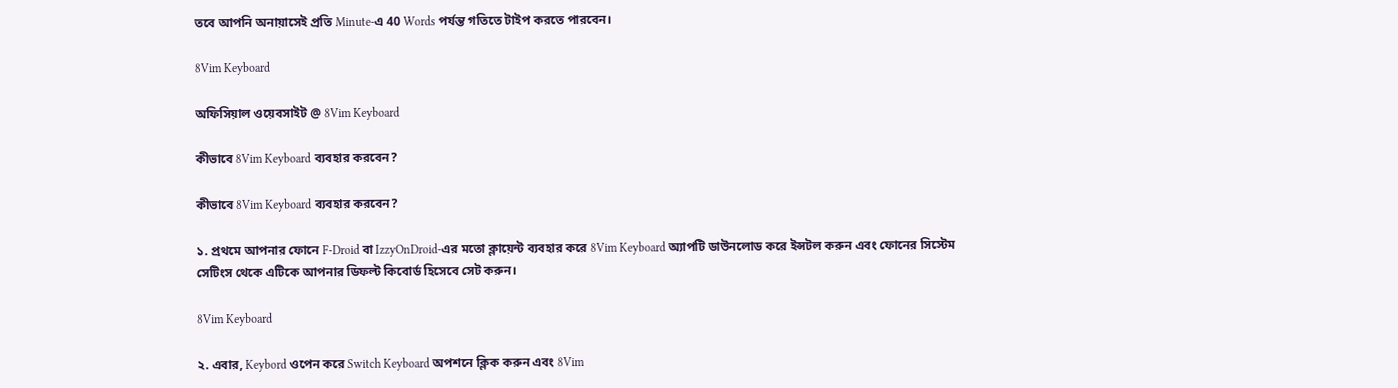তবে আপনি অনায়াসেই প্রতি Minute-এ 40 Words পর্যন্ত গতিতে টাইপ করতে পারবেন।

8Vim Keyboard

অফিসিয়াল ওয়েবসাইট @ 8Vim Keyboard

কীভাবে 8Vim Keyboard ব্যবহার করবেন?

কীভাবে 8Vim Keyboard ব্যবহার করবেন?

১. প্রথমে আপনার ফোনে F-Droid বা IzzyOnDroid-এর মতো ক্লায়েন্ট ব্যবহার করে 8Vim Keyboard অ্যাপটি ডাউনলোড করে ইন্সটল করুন এবং ফোনের সিস্টেম সেটিংস থেকে এটিকে আপনার ডিফল্ট কিবোর্ড হিসেবে সেট করুন।

8Vim Keyboard

২. এবার, Keybord ওপেন করে Switch Keyboard অপশনে ক্লিক করুন এবং 8Vim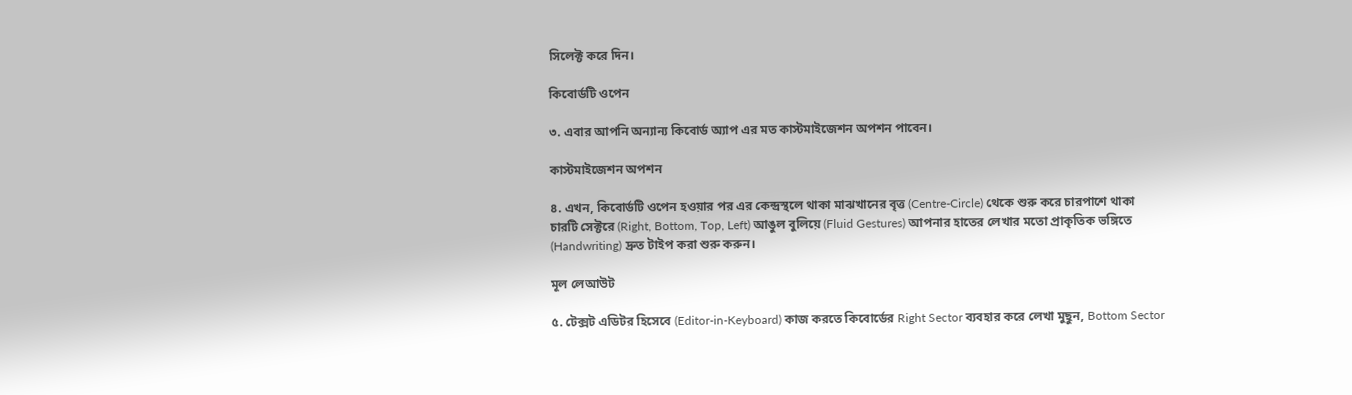সিলেক্ট করে দিন।

কিবোর্ডটি ওপেন

৩. এবার আপনি অন্যান্য কিবোর্ড অ্যাপ এর মত কাস্টমাইজেশন অপশন পাবেন।

কাস্টমাইজেশন অপশন

৪. এখন, কিবোর্ডটি ওপেন হওয়ার পর এর কেন্দ্রস্থলে থাকা মাঝখানের বৃত্ত (Centre-Circle) থেকে শুরু করে চারপাশে থাকা চারটি সেক্টরে (Right, Bottom, Top, Left) আঙুল বুলিয়ে (Fluid Gestures) আপনার হাতের লেখার মতো প্রাকৃতিক ভঙ্গিতে (Handwriting) দ্রুত টাইপ করা শুরু করুন।

মূল লেআউট

৫. টেক্সট এডিটর হিসেবে (Editor-in-Keyboard) কাজ করতে কিবোর্ডের Right Sector ব্যবহার করে লেখা মুছুন, Bottom Sector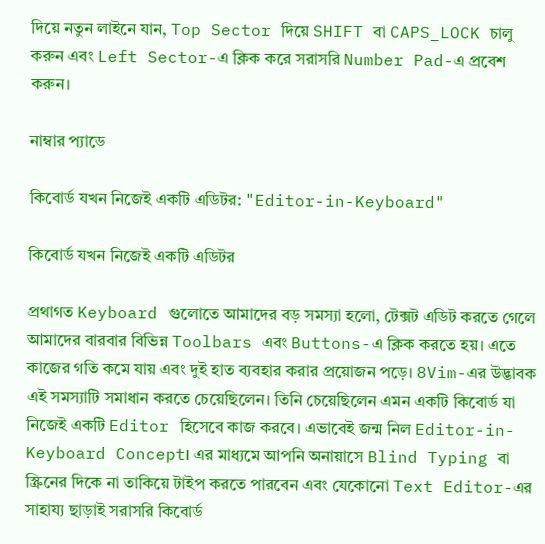দিয়ে নতুন লাইনে যান, Top Sector দিয়ে SHIFT বা CAPS_LOCK চালু করুন এবং Left Sector-এ ক্লিক করে সরাসরি Number Pad-এ প্রবেশ করুন।

নাম্বার প্যাডে

কিবোর্ড যখন নিজেই একটি এডিটর: "Editor-in-Keyboard"

কিবোর্ড যখন নিজেই একটি এডিটর

প্রথাগত Keyboard গুলোতে আমাদের বড় সমস্যা হলো, টেক্সট এডিট করতে গেলে আমাদের বারবার বিভিন্ন Toolbars এবং Buttons-এ ক্লিক করতে হয়। এতে কাজের গতি কমে যায় এবং দুই হাত ব্যবহার করার প্রয়োজন পড়ে। 8Vim-এর উদ্ভাবক এই সমস্যাটি সমাধান করতে চেয়েছিলেন। তিনি চেয়েছিলেন এমন একটি কিবোর্ড যা নিজেই একটি Editor হিসেবে কাজ করবে। এভাবেই জন্ম নিল Editor-in-Keyboard Concept। এর মাধ্যমে আপনি অনায়াসে Blind Typing বা স্ক্রিনের দিকে না তাকিয়ে টাইপ করতে পারবেন এবং যেকোনো Text Editor-এর সাহায্য ছাড়াই সরাসরি কিবোর্ড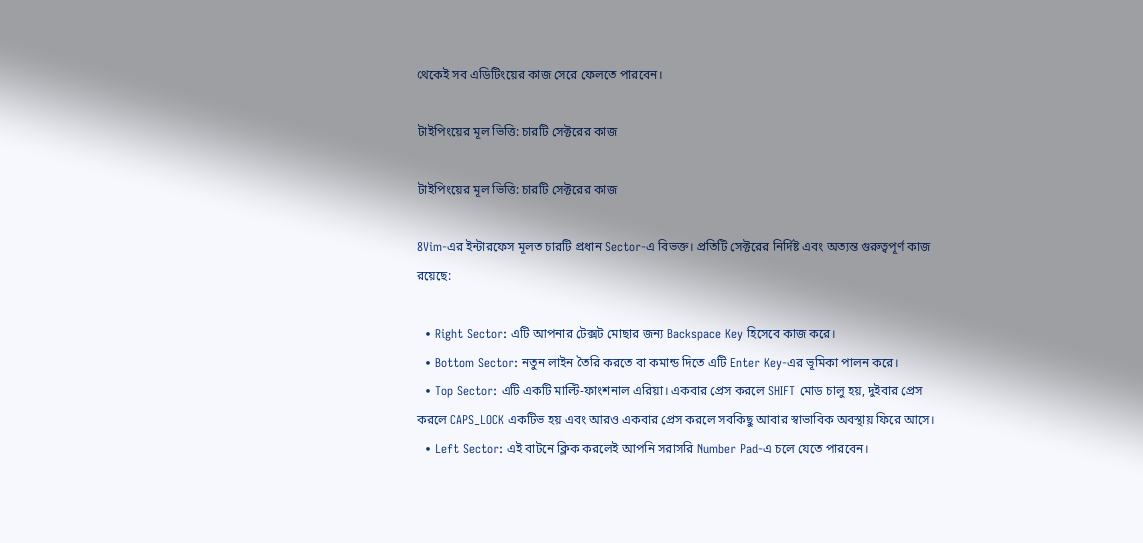থেকেই সব এডিটিংয়ের কাজ সেরে ফেলতে পারবেন।

টাইপিংয়ের মূল ভিত্তি: চারটি সেক্টরের কাজ

টাইপিংয়ের মূল ভিত্তি: চারটি সেক্টরের কাজ

8Vim-এর ইন্টারফেস মূলত চারটি প্রধান Sector-এ বিভক্ত। প্রতিটি সেক্টরের নির্দিষ্ট এবং অত্যন্ত গুরুত্বপূর্ণ কাজ রয়েছে:

  • Right Sector: এটি আপনার টেক্সট মোছার জন্য Backspace Key হিসেবে কাজ করে।
  • Bottom Sector: নতুন লাইন তৈরি করতে বা কমান্ড দিতে এটি Enter Key-এর ভূমিকা পালন করে।
  • Top Sector: এটি একটি মাল্টি-ফাংশনাল এরিয়া। একবার প্রেস করলে SHIFT মোড চালু হয়, দুইবার প্রেস করলে CAPS_LOCK একটিভ হয় এবং আরও একবার প্রেস করলে সবকিছু আবার স্বাভাবিক অবস্থায় ফিরে আসে।
  • Left Sector: এই বাটনে ক্লিক করলেই আপনি সরাসরি Number Pad-এ চলে যেতে পারবেন।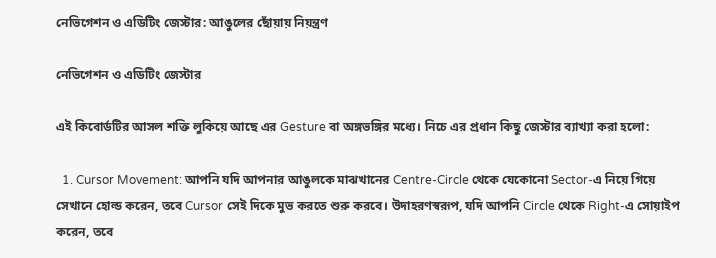নেভিগেশন ও এডিটিং জেস্টার: আঙুলের ছোঁয়ায় নিয়ন্ত্রণ

নেভিগেশন ও এডিটিং জেস্টার

এই কিবোর্ডটির আসল শক্তি লুকিয়ে আছে এর Gesture বা অঙ্গভঙ্গির মধ্যে। নিচে এর প্রধান কিছু জেস্টার ব্যাখ্যা করা হলো:

  1. Cursor Movement: আপনি যদি আপনার আঙুলকে মাঝখানের Centre-Circle থেকে যেকোনো Sector-এ নিয়ে গিয়ে সেখানে হোল্ড করেন, তবে Cursor সেই দিকে মুভ করতে শুরু করবে। উদাহরণস্বরূপ, যদি আপনি Circle থেকে Right-এ সোয়াইপ করেন, তবে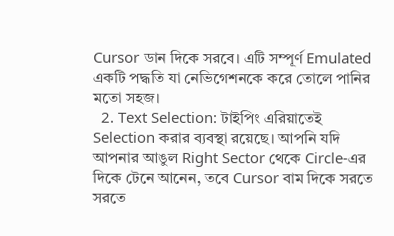Cursor ডান দিকে সরবে। এটি সম্পূর্ণ Emulated একটি পদ্ধতি যা নেভিগেশনকে করে তোলে পানির মতো সহজ।
  2. Text Selection: টাইপিং এরিয়াতেই Selection করার ব্যবস্থা রয়েছে। আপনি যদি আপনার আঙুল Right Sector থেকে Circle-এর দিকে টেনে আনেন, তবে Cursor বাম দিকে সরতে সরতে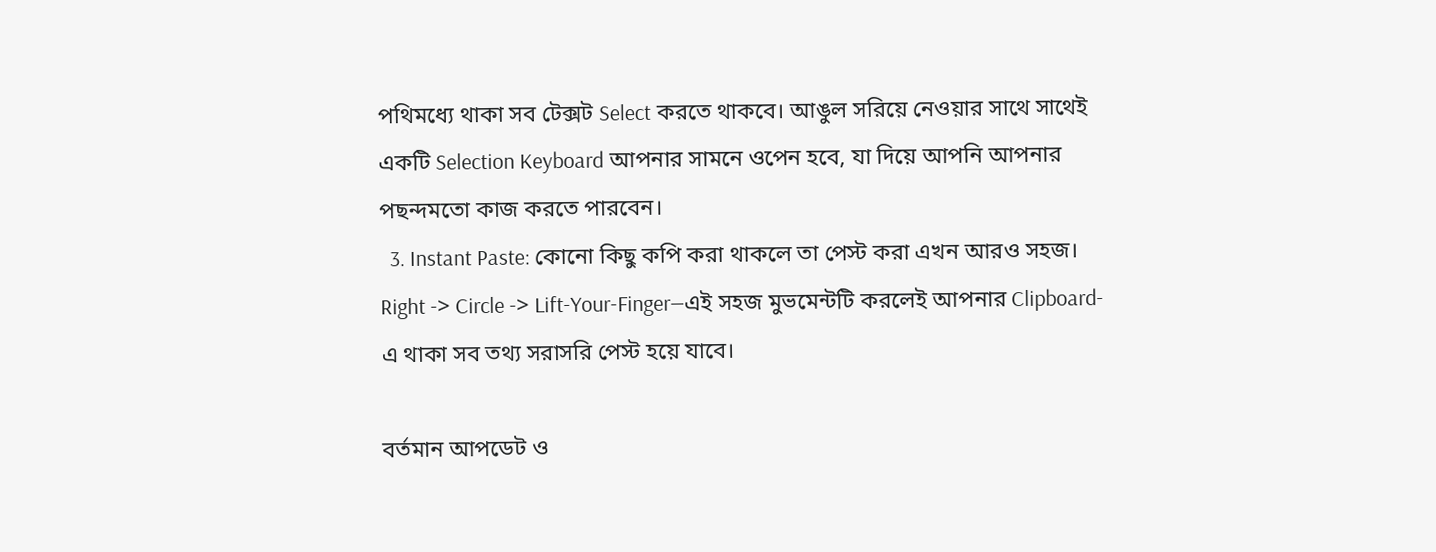পথিমধ্যে থাকা সব টেক্সট Select করতে থাকবে। আঙুল সরিয়ে নেওয়ার সাথে সাথেই একটি Selection Keyboard আপনার সামনে ওপেন হবে, যা দিয়ে আপনি আপনার পছন্দমতো কাজ করতে পারবেন।
  3. Instant Paste: কোনো কিছু কপি করা থাকলে তা পেস্ট করা এখন আরও সহজ। Right -> Circle -> Lift-Your-Finger—এই সহজ মুভমেন্টটি করলেই আপনার Clipboard-এ থাকা সব তথ্য সরাসরি পেস্ট হয়ে যাবে।

বর্তমান আপডেট ও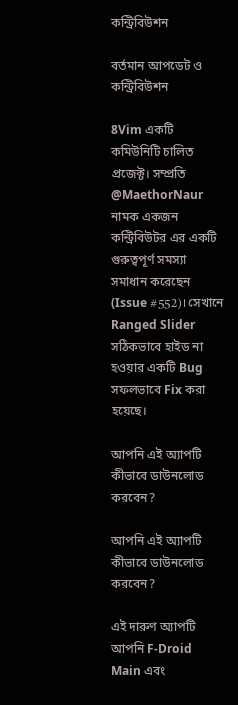কন্ট্রিবিউশন

বর্তমান আপডেট ও কন্ট্রিবিউশন

8Vim একটি কমিউনিটি চালিত প্রজেক্ট। সম্প্রতি @MaethorNaur নামক একজন কন্ট্রিবিউটর এর একটি গুরুত্বপূর্ণ সমস্যা সমাধান করেছেন (Issue #552)। সেখানে Ranged Slider সঠিকভাবে হাইড না হওয়ার একটি Bug সফলভাবে Fix করা হয়েছে।

আপনি এই অ্যাপটি কীভাবে ডাউনলোড করবেন?

আপনি এই অ্যাপটি কীভাবে ডাউনলোড করবেন?

এই দারুণ অ্যাপটি আপনি F-Droid Main এবং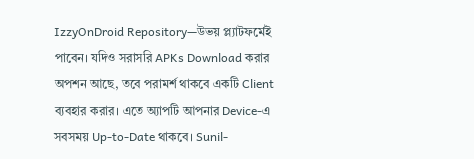IzzyOnDroid Repository—উভয় প্ল্যাটফর্মেই পাবেন। যদিও সরাসরি APKs Download করার অপশন আছে, তবে পরামর্শ থাকবে একটি Client ব্যবহার করার। এতে অ্যাপটি আপনার Device-এ সবসময় Up-to-Date থাকবে। Sunil-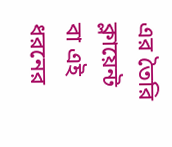এর তৈরি ক্লায়েন্ট বা এই ধরনের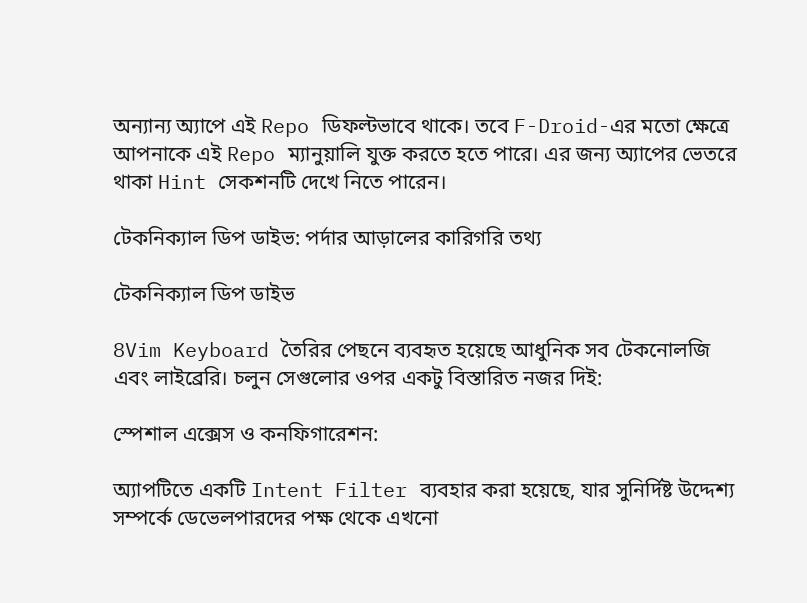অন্যান্য অ্যাপে এই Repo ডিফল্টভাবে থাকে। তবে F-Droid-এর মতো ক্ষেত্রে আপনাকে এই Repo ম্যানুয়ালি যুক্ত করতে হতে পারে। এর জন্য অ্যাপের ভেতরে থাকা Hint সেকশনটি দেখে নিতে পারেন।

টেকনিক্যাল ডিপ ডাইভ: পর্দার আড়ালের কারিগরি তথ্য

টেকনিক্যাল ডিপ ডাইভ

8Vim Keyboard তৈরির পেছনে ব্যবহৃত হয়েছে আধুনিক সব টেকনোলজি এবং লাইব্রেরি। চলুন সেগুলোর ওপর একটু বিস্তারিত নজর দিই:

স্পেশাল এক্সেস ও কনফিগারেশন:

অ্যাপটিতে একটি Intent Filter ব্যবহার করা হয়েছে, যার সুনির্দিষ্ট উদ্দেশ্য সম্পর্কে ডেভেলপারদের পক্ষ থেকে এখনো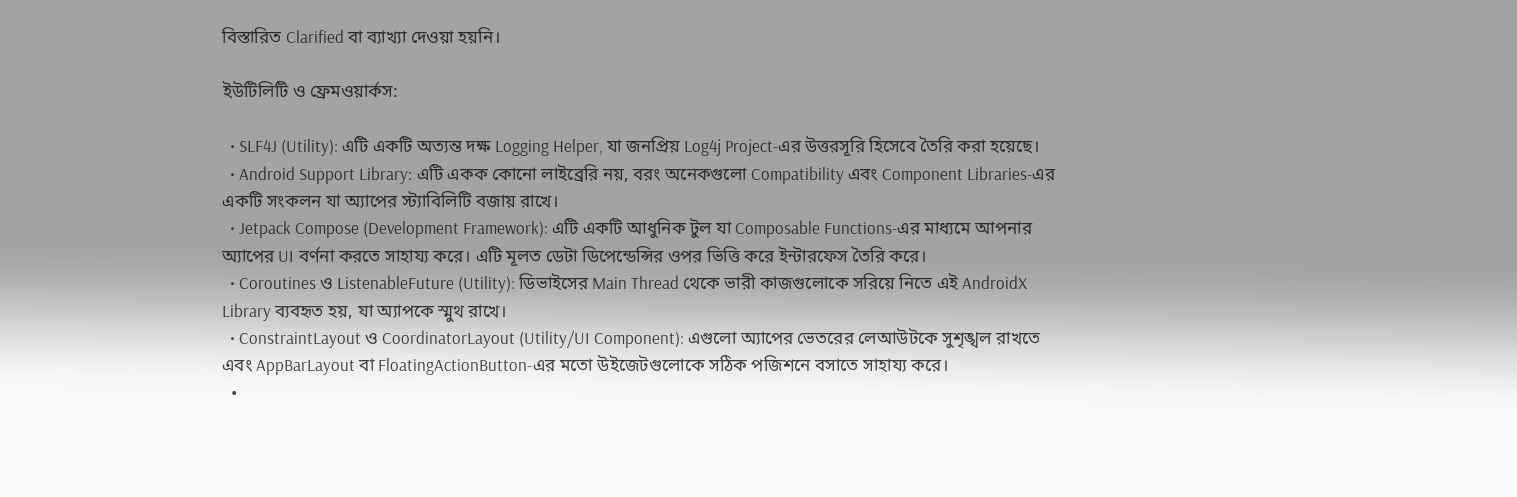বিস্তারিত Clarified বা ব্যাখ্যা দেওয়া হয়নি।

ইউটিলিটি ও ফ্রেমওয়ার্কস:

  • SLF4J (Utility): এটি একটি অত্যন্ত দক্ষ Logging Helper, যা জনপ্রিয় Log4j Project-এর উত্তরসূরি হিসেবে তৈরি করা হয়েছে।
  • Android Support Library: এটি একক কোনো লাইব্রেরি নয়, বরং অনেকগুলো Compatibility এবং Component Libraries-এর একটি সংকলন যা অ্যাপের স্ট্যাবিলিটি বজায় রাখে।
  • Jetpack Compose (Development Framework): এটি একটি আধুনিক টুল যা Composable Functions-এর মাধ্যমে আপনার অ্যাপের UI বর্ণনা করতে সাহায্য করে। এটি মূলত ডেটা ডিপেন্ডেন্সির ওপর ভিত্তি করে ইন্টারফেস তৈরি করে।
  • Coroutines ও ListenableFuture (Utility): ডিভাইসের Main Thread থেকে ভারী কাজগুলোকে সরিয়ে নিতে এই AndroidX Library ব্যবহৃত হয়, যা অ্যাপকে স্মুথ রাখে।
  • ConstraintLayout ও CoordinatorLayout (Utility/UI Component): এগুলো অ্যাপের ভেতরের লেআউটকে সুশৃঙ্খল রাখতে এবং AppBarLayout বা FloatingActionButton-এর মতো উইজেটগুলোকে সঠিক পজিশনে বসাতে সাহায্য করে।
  •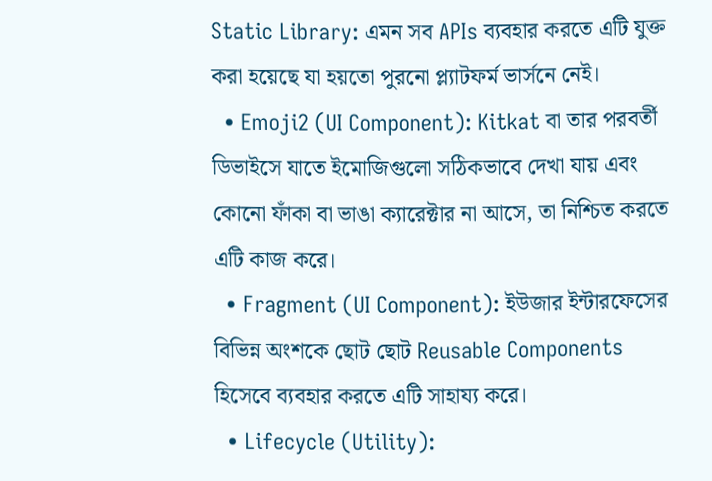Static Library: এমন সব APIs ব্যবহার করতে এটি যুক্ত করা হয়েছে যা হয়তো পুরনো প্ল্যাটফর্ম ভার্সনে নেই।
  • Emoji2 (UI Component): Kitkat বা তার পরবর্তী ডিভাইসে যাতে ইমোজিগুলো সঠিকভাবে দেখা যায় এবং কোনো ফাঁকা বা ভাঙা ক্যারেক্টার না আসে, তা নিশ্চিত করতে এটি কাজ করে।
  • Fragment (UI Component): ইউজার ইন্টারফেসের বিভিন্ন অংশকে ছোট ছোট Reusable Components হিসেবে ব্যবহার করতে এটি সাহায্য করে।
  • Lifecycle (Utility):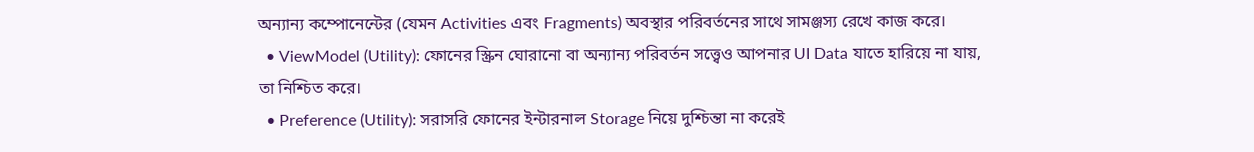অন্যান্য কম্পোনেন্টের (যেমন Activities এবং Fragments) অবস্থার পরিবর্তনের সাথে সামঞ্জস্য রেখে কাজ করে।
  • ViewModel (Utility): ফোনের স্ক্রিন ঘোরানো বা অন্যান্য পরিবর্তন সত্ত্বেও আপনার UI Data যাতে হারিয়ে না যায়, তা নিশ্চিত করে।
  • Preference (Utility): সরাসরি ফোনের ইন্টারনাল Storage নিয়ে দুশ্চিন্তা না করেই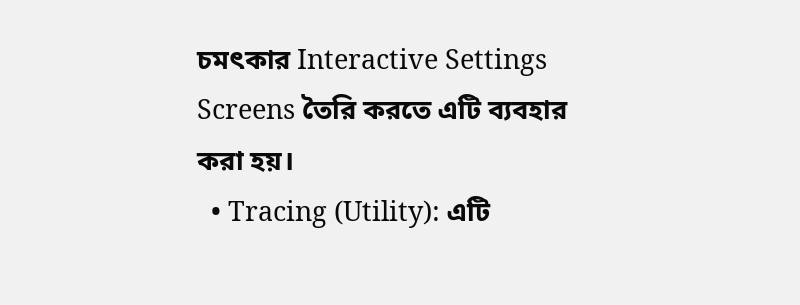চমৎকার Interactive Settings Screens তৈরি করতে এটি ব্যবহার করা হয়।
  • Tracing (Utility): এটি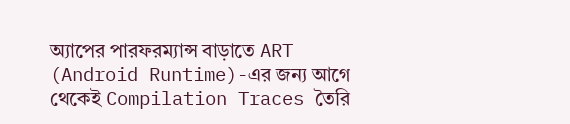অ্যাপের পারফরম্যান্স বাড়াতে ART (Android Runtime)-এর জন্য আগে থেকেই Compilation Traces তৈরি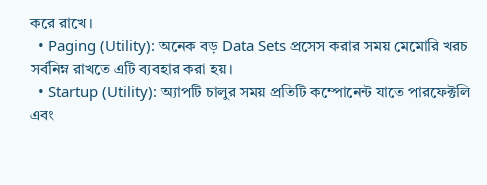করে রাখে।
  • Paging (Utility): অনেক বড় Data Sets প্রসেস করার সময় মেমোরি খরচ সর্বনিম্ন রাখতে এটি ব্যবহার করা হয়।
  • Startup (Utility): অ্যাপটি চালুর সময় প্রতিটি কম্পোনেন্ট যাতে পারফেক্টলি এবং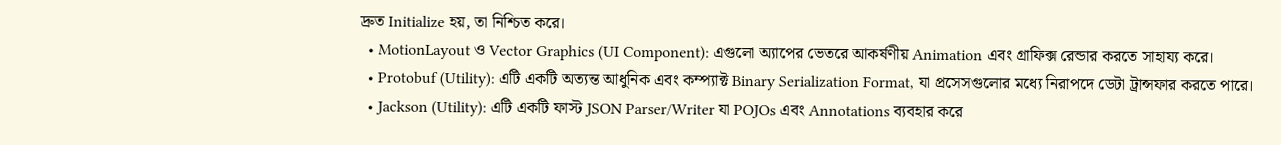দ্রুত Initialize হয়, তা নিশ্চিত করে।
  • MotionLayout ও Vector Graphics (UI Component): এগুলো অ্যাপের ভেতরে আকর্ষণীয় Animation এবং গ্রাফিক্স রেন্ডার করতে সাহায্য করে।
  • Protobuf (Utility): এটি একটি অত্যন্ত আধুনিক এবং কম্প্যাক্ট Binary Serialization Format, যা প্রসেসগুলোর মধ্যে নিরাপদে ডেটা ট্রান্সফার করতে পারে।
  • Jackson (Utility): এটি একটি ফাস্ট JSON Parser/Writer যা POJOs এবং Annotations ব্যবহার করে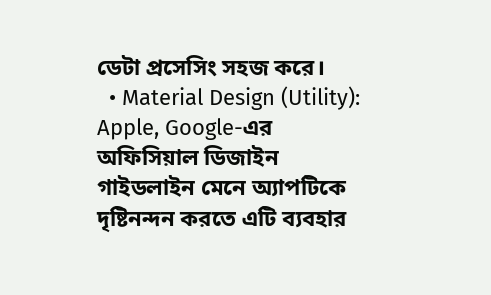ডেটা প্রসেসিং সহজ করে।
  • Material Design (Utility): Apple, Google-এর অফিসিয়াল ডিজাইন গাইডলাইন মেনে অ্যাপটিকে দৃষ্টিনন্দন করতে এটি ব্যবহার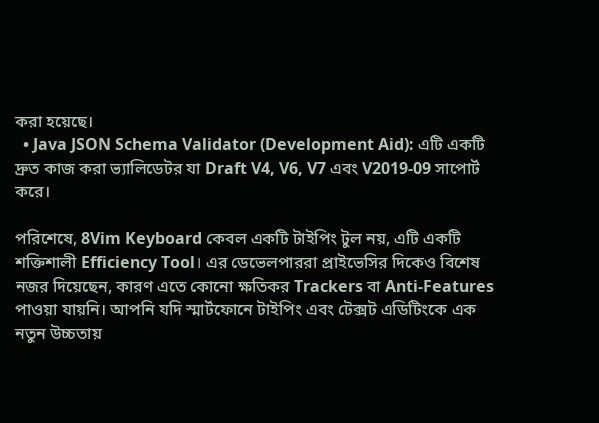করা হয়েছে।
  • Java JSON Schema Validator (Development Aid): এটি একটি দ্রুত কাজ করা ভ্যালিডেটর যা Draft V4, V6, V7 এবং V2019-09 সাপোর্ট করে।

পরিশেষে, 8Vim Keyboard কেবল একটি টাইপিং টুল নয়, এটি একটি শক্তিশালী Efficiency Tool। এর ডেভেলপাররা প্রাইভেসির দিকেও বিশেষ নজর দিয়েছেন, কারণ এতে কোনো ক্ষতিকর Trackers বা Anti-Features পাওয়া যায়নি। আপনি যদি স্মার্টফোনে টাইপিং এবং টেক্সট এডিটিংকে এক নতুন উচ্চতায়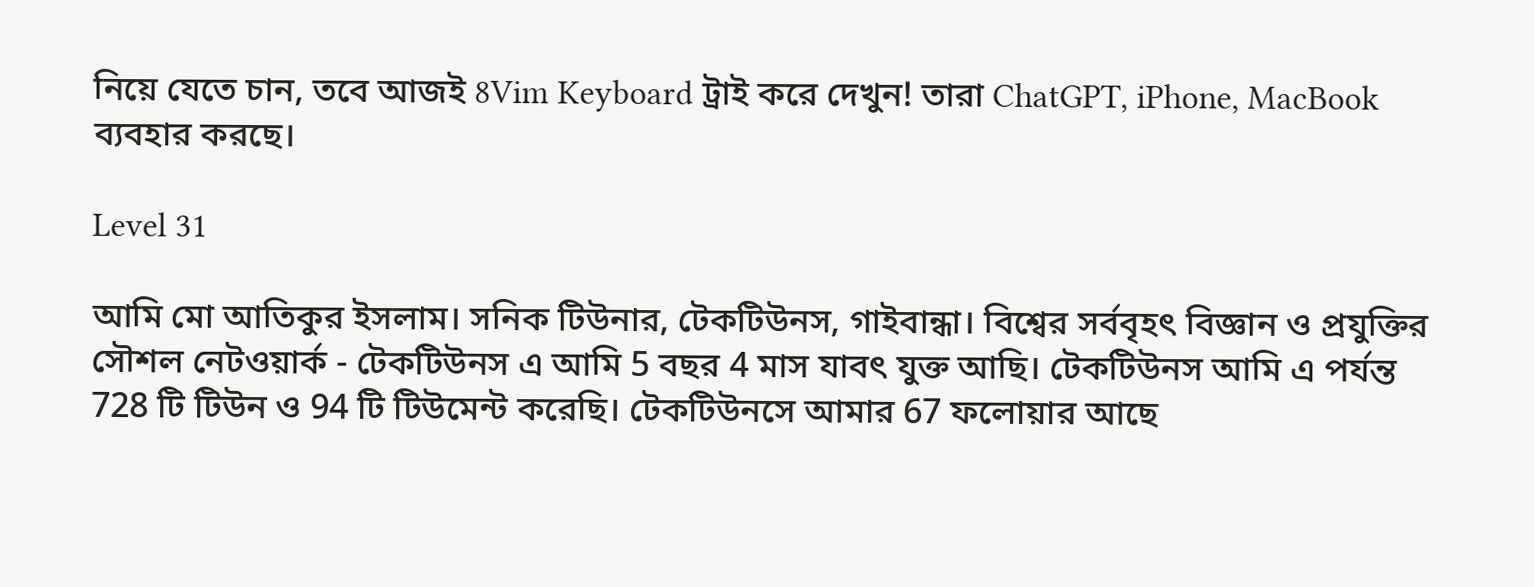নিয়ে যেতে চান, তবে আজই 8Vim Keyboard ট্রাই করে দেখুন! তারা ChatGPT, iPhone, MacBook ব্যবহার করছে।

Level 31

আমি মো আতিকুর ইসলাম। সনিক টিউনার, টেকটিউনস, গাইবান্ধা। বিশ্বের সর্ববৃহৎ বিজ্ঞান ও প্রযুক্তির সৌশল নেটওয়ার্ক - টেকটিউনস এ আমি 5 বছর 4 মাস যাবৎ যুক্ত আছি। টেকটিউনস আমি এ পর্যন্ত 728 টি টিউন ও 94 টি টিউমেন্ট করেছি। টেকটিউনসে আমার 67 ফলোয়ার আছে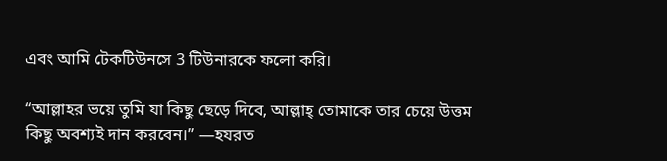এবং আমি টেকটিউনসে 3 টিউনারকে ফলো করি।

“আল্লাহর ভয়ে তুমি যা কিছু ছেড়ে দিবে, আল্লাহ্ তোমাকে তার চেয়ে উত্তম কিছু অবশ্যই দান করবেন।” —হযরত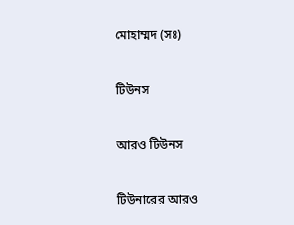মোহাম্মদ (সঃ)


টিউনস


আরও টিউনস


টিউনারের আরও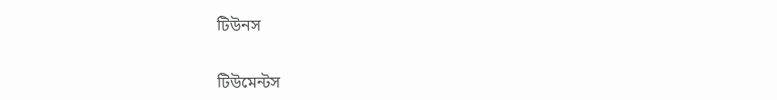টিউনস


টিউমেন্টস